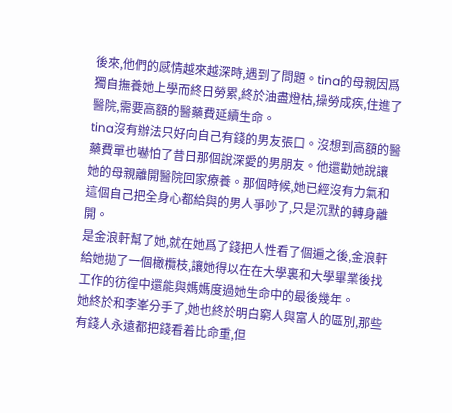後來,他們的感情越來越深時,遇到了問題。tina的母親因爲獨自撫養她上學而終日勞累,終於油盡燈枯,操勞成疾,住進了醫院,需要高額的醫藥費延續生命。
tina沒有辦法只好向自己有錢的男友張口。沒想到高額的醫藥費單也嚇怕了昔日那個說深愛的男朋友。他還勸她說讓她的母親離開醫院回家療養。那個時候,她已經沒有力氣和這個自己把全身心都給與的男人爭吵了,只是沉默的轉身離開。
是金浪軒幫了她,就在她爲了錢把人性看了個遍之後,金浪軒給她拋了一個橄欖枝,讓她得以在在大學裏和大學畢業後找工作的彷徨中還能與媽媽度過她生命中的最後幾年。
她終於和李峯分手了,她也終於明白窮人與富人的區別,那些有錢人永遠都把錢看着比命重,但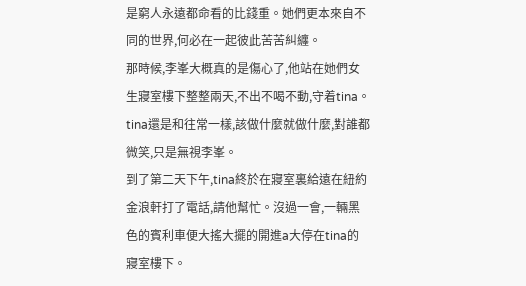是窮人永遠都命看的比錢重。她們更本來自不同的世界,何必在一起彼此苦苦糾纏。
那時候,李峯大概真的是傷心了,他站在她們女生寢室樓下整整兩天,不出不喝不動,守着tina。tina還是和往常一樣,該做什麼就做什麼,對誰都微笑,只是無視李峯。
到了第二天下午,tina終於在寢室裏給遠在紐約金浪軒打了電話,請他幫忙。沒過一會,一輛黑色的賓利車便大搖大擺的開進a大停在tina的寢室樓下。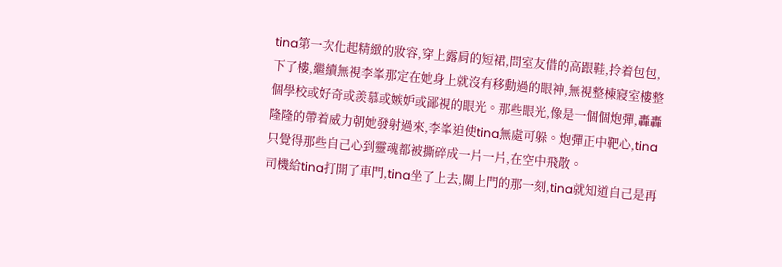tina第一次化起精緻的妝容,穿上露肩的短裙,問室友借的高跟鞋,拎着包包,下了樓,繼續無視李峯那定在她身上就沒有移動過的眼神,無視整棟寢室樓整個學校或好奇或羨慕或嫉妒或鄙視的眼光。那些眼光,像是一個個炮彈,轟轟隆隆的帶着威力朝她發射過來,李峯迫使tina無處可躲。炮彈正中靶心,tina只覺得那些自己心到靈魂都被撕碎成一片一片,在空中飛散。
司機給tina打開了車門,tina坐了上去,關上門的那一刻,tina就知道自己是再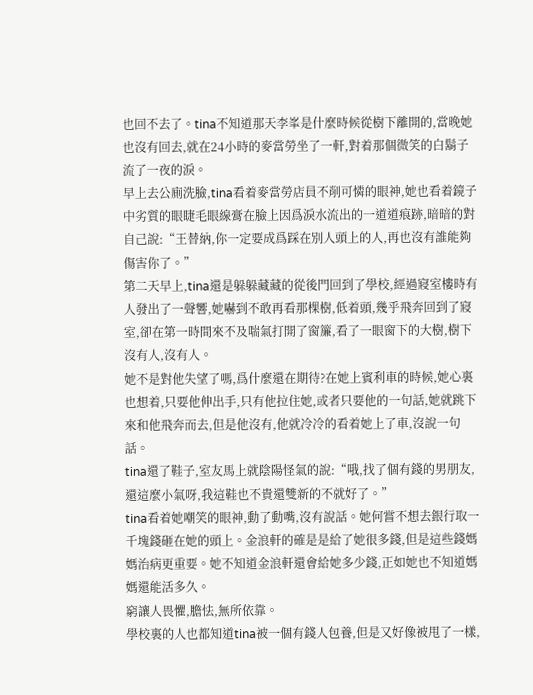也回不去了。tina不知道那天李峯是什麼時候從樹下離開的,當晚她也沒有回去,就在24小時的麥當勞坐了一軒,對着那個微笑的白鬍子流了一夜的淚。
早上去公廁洗臉,tina看着麥當勞店員不削可憐的眼神,她也看着鏡子中劣質的眼睫毛眼線膏在臉上因爲淚水流出的一道道痕跡,暗暗的對自己說:“王替納,你一定要成爲踩在別人頭上的人,再也沒有誰能夠傷害你了。”
第二天早上,tina還是躲躲藏藏的從後門回到了學校,經過寢室樓時有人發出了一聲響,她嚇到不敢再看那棵樹,低着頭,幾乎飛奔回到了寢室,卻在第一時間來不及喘氣打開了窗簾,看了一眼窗下的大樹,樹下沒有人,沒有人。
她不是對他失望了嗎,爲什麼還在期待?在她上賓利車的時候,她心裏也想着,只要他伸出手,只有他拉住她,或者只要他的一句話,她就跳下來和他飛奔而去,但是他沒有,他就冷冷的看着她上了車,沒說一句話。
tina還了鞋子,室友馬上就陰陽怪氣的說:“哦,找了個有錢的男朋友,還這麼小氣呀,我這鞋也不貴還雙新的不就好了。”
tina看着她嘲笑的眼神,動了動嘴,沒有說話。她何嘗不想去銀行取一千塊錢砸在她的頭上。金浪軒的確是是給了她很多錢,但是這些錢媽媽治病更重要。她不知道金浪軒還會給她多少錢,正如她也不知道媽媽還能活多久。
窮讓人畏懼,膽怯,無所依靠。
學校裏的人也都知道tina被一個有錢人包養,但是又好像被甩了一樣,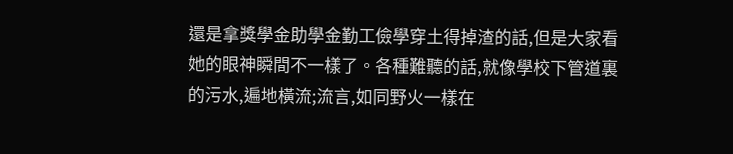還是拿獎學金助學金勤工儉學穿土得掉渣的話,但是大家看她的眼神瞬間不一樣了。各種難聽的話,就像學校下管道裏的污水,遍地橫流;流言,如同野火一樣在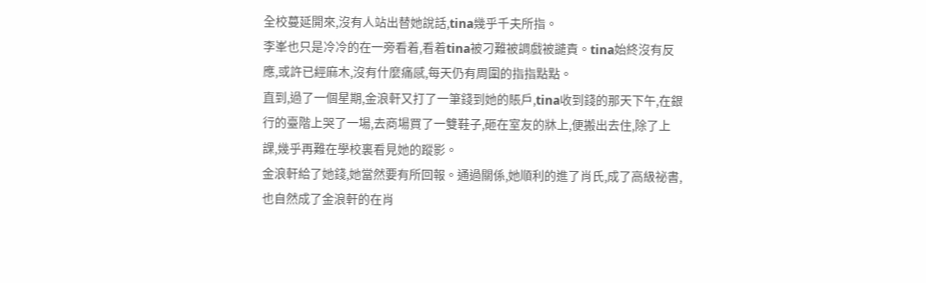全校蔓延開來,沒有人站出替她說話,tina幾乎千夫所指。
李峯也只是冷冷的在一旁看着,看着tina被刁難被調戲被譴責。tina始終沒有反應,或許已經麻木,沒有什麼痛感,每天仍有周圍的指指點點。
直到,過了一個星期,金浪軒又打了一筆錢到她的賬戶,tina收到錢的那天下午,在銀行的臺階上哭了一場,去商場買了一雙鞋子,砸在室友的牀上,便搬出去住,除了上課,幾乎再難在學校裏看見她的蹤影。
金浪軒給了她錢,她當然要有所回報。通過關係,她順利的進了肖氏,成了高級祕書,也自然成了金浪軒的在肖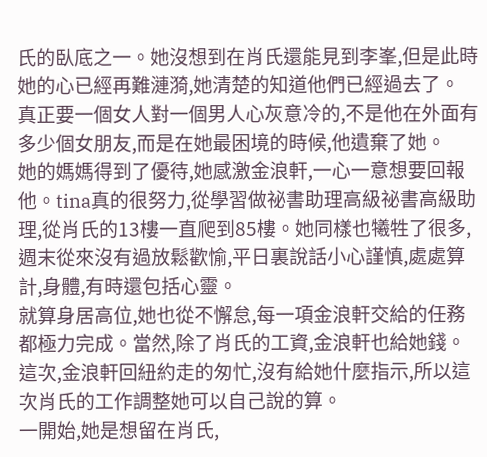氏的臥底之一。她沒想到在肖氏還能見到李峯,但是此時她的心已經再難漣漪,她清楚的知道他們已經過去了。
真正要一個女人對一個男人心灰意冷的,不是他在外面有多少個女朋友,而是在她最困境的時候,他遺棄了她。
她的媽媽得到了優待,她感激金浪軒,一心一意想要回報他。tina真的很努力,從學習做祕書助理高級祕書高級助理,從肖氏的13樓一直爬到85樓。她同樣也犧牲了很多,週末從來沒有過放鬆歡愉,平日裏說話小心謹慎,處處算計,身體,有時還包括心靈。
就算身居高位,她也從不懈怠,每一項金浪軒交給的任務都極力完成。當然,除了肖氏的工資,金浪軒也給她錢。
這次,金浪軒回紐約走的匆忙,沒有給她什麼指示,所以這次肖氏的工作調整她可以自己說的算。
一開始,她是想留在肖氏,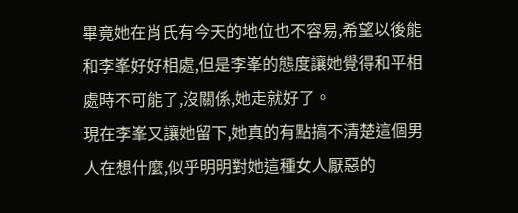畢竟她在肖氏有今天的地位也不容易,希望以後能和李峯好好相處,但是李峯的態度讓她覺得和平相處時不可能了,沒關係,她走就好了。
現在李峯又讓她留下,她真的有點搞不清楚這個男人在想什麼,似乎明明對她這種女人厭惡的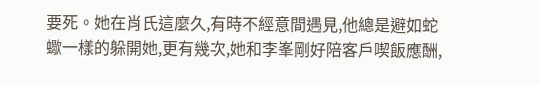要死。她在肖氏這麼久,有時不經意間遇見,他總是避如蛇蠍一樣的躲開她,更有幾次,她和李峯剛好陪客戶喫飯應酬,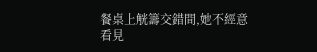餐桌上觥籌交錯間,她不經意看見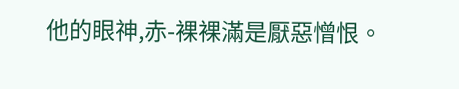他的眼神,赤-裸裸滿是厭惡憎恨。